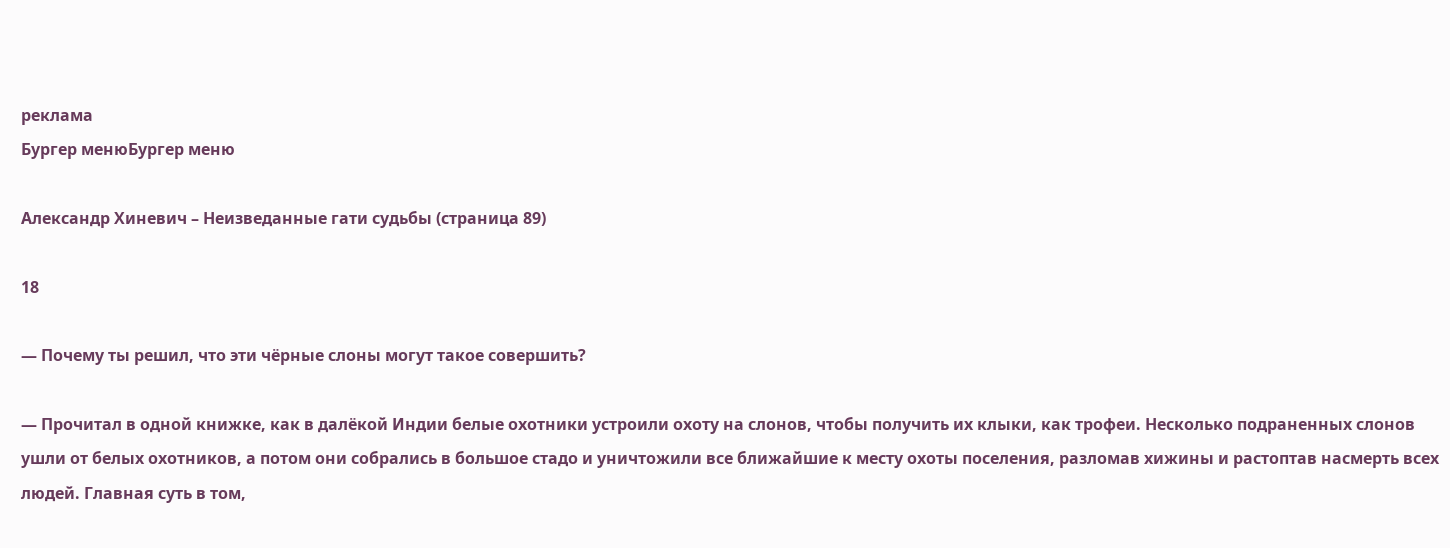реклама
Бургер менюБургер меню

Александр Хиневич – Неизведанные гати судьбы (страница 89)

18

— Почему ты решил, что эти чёрные слоны могут такое совершить?

— Прочитал в одной книжке, как в далёкой Индии белые охотники устроили охоту на слонов, чтобы получить их клыки, как трофеи. Несколько подраненных слонов ушли от белых охотников, а потом они собрались в большое стадо и уничтожили все ближайшие к месту охоты поселения, разломав хижины и растоптав насмерть всех людей. Главная суть в том,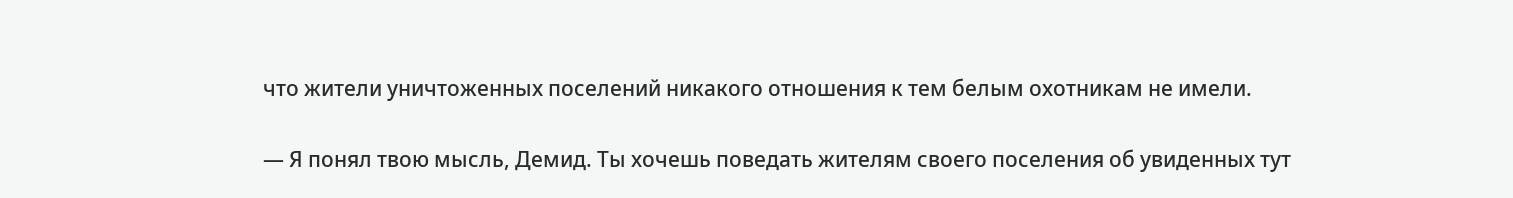что жители уничтоженных поселений никакого отношения к тем белым охотникам не имели.

— Я понял твою мысль, Демид. Ты хочешь поведать жителям своего поселения об увиденных тут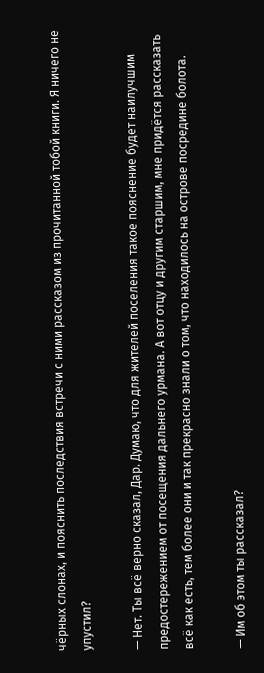чёрных слонах, и пояснить последствия встречи с ними рассказом из прочитанной тобой книги. Я ничего не упустил?

— Нет. Ты всё верно сказал, Дар. Думаю, что для жителей поселения такое пояснение будет наилучшим предостережением от посещения дальнего урмана. А вот отцу и другим старшим, мне придётся рассказать всё как есть, тем более они и так прекрасно знали о том, что находилось на острове посредине болота.

— Им об этом ты рассказал?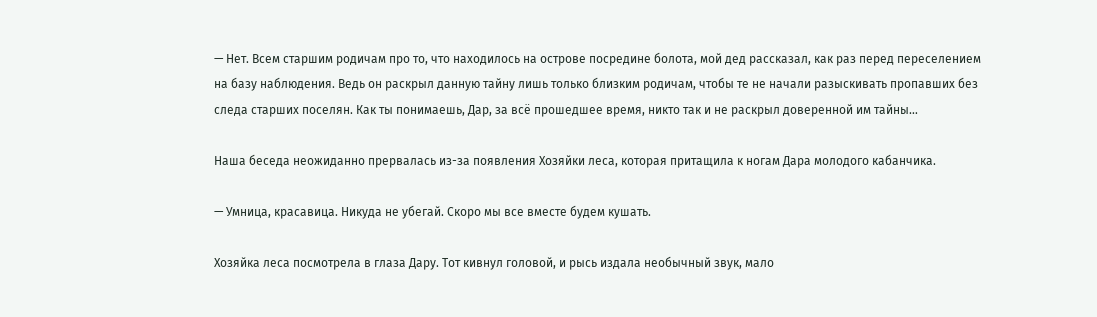— Нет. Всем старшим родичам про то, что находилось на острове посредине болота, мой дед рассказал, как раз перед переселением на базу наблюдения. Ведь он раскрыл данную тайну лишь только близким родичам, чтобы те не начали разыскивать пропавших без следа старших поселян. Как ты понимаешь, Дар, за всё прошедшее время, никто так и не раскрыл доверенной им тайны…

Наша беседа неожиданно прервалась из-за появления Хозяйки леса, которая притащила к ногам Дара молодого кабанчика.

— Умница, красавица. Никуда не убегай. Скоро мы все вместе будем кушать.

Хозяйка леса посмотрела в глаза Дару. Тот кивнул головой, и рысь издала необычный звук, мало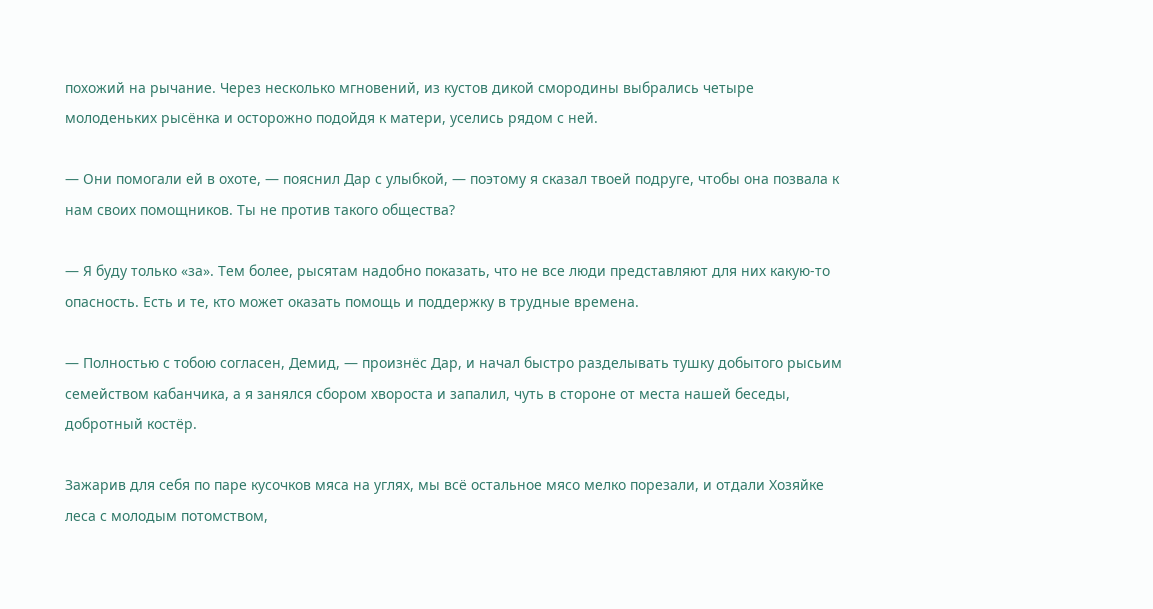похожий на рычание. Через несколько мгновений, из кустов дикой смородины выбрались четыре молоденьких рысёнка и осторожно подойдя к матери, уселись рядом с ней.

— Они помогали ей в охоте, — пояснил Дар с улыбкой, — поэтому я сказал твоей подруге, чтобы она позвала к нам своих помощников. Ты не против такого общества?

— Я буду только «за». Тем более, рысятам надобно показать, что не все люди представляют для них какую-то опасность. Есть и те, кто может оказать помощь и поддержку в трудные времена.

— Полностью с тобою согласен, Демид, — произнёс Дар, и начал быстро разделывать тушку добытого рысьим семейством кабанчика, а я занялся сбором хвороста и запалил, чуть в стороне от места нашей беседы, добротный костёр.

Зажарив для себя по паре кусочков мяса на углях, мы всё остальное мясо мелко порезали, и отдали Хозяйке леса с молодым потомством,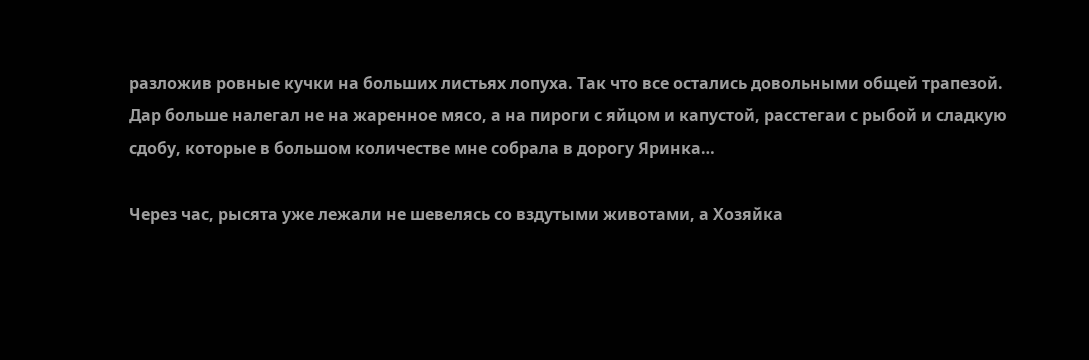разложив ровные кучки на больших листьях лопуха. Так что все остались довольными общей трапезой. Дар больше налегал не на жаренное мясо, а на пироги с яйцом и капустой, расстегаи с рыбой и сладкую сдобу, которые в большом количестве мне собрала в дорогу Яринка…

Через час, рысята уже лежали не шевелясь со вздутыми животами, а Хозяйка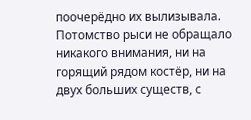поочерёдно их вылизывала. Потомство рыси не обращало никакого внимания, ни на горящий рядом костёр, ни на двух больших существ, с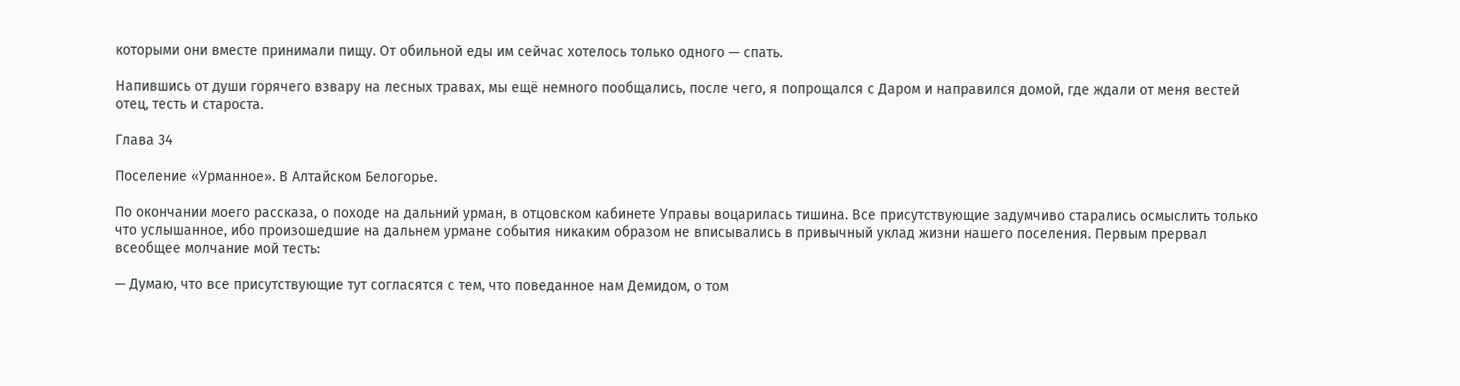которыми они вместе принимали пищу. От обильной еды им сейчас хотелось только одного — спать.

Напившись от души горячего взвару на лесных травах, мы ещё немного пообщались, после чего, я попрощался с Даром и направился домой, где ждали от меня вестей отец, тесть и староста.

Глава 34

Поселение «Урманное». В Алтайском Белогорье.

По окончании моего рассказа, о походе на дальний урман, в отцовском кабинете Управы воцарилась тишина. Все присутствующие задумчиво старались осмыслить только что услышанное, ибо произошедшие на дальнем урмане события никаким образом не вписывались в привычный уклад жизни нашего поселения. Первым прервал всеобщее молчание мой тесть:

— Думаю, что все присутствующие тут согласятся с тем, что поведанное нам Демидом, о том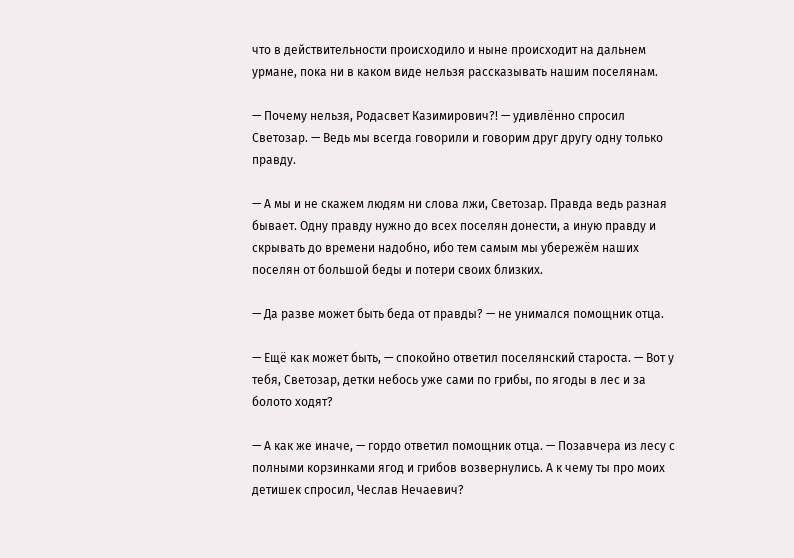что в действительности происходило и ныне происходит на дальнем урмане, пока ни в каком виде нельзя рассказывать нашим поселянам.

— Почему нельзя, Родасвет Казимирович?! — удивлённо спросил Светозар. — Ведь мы всегда говорили и говорим друг другу одну только правду.

— А мы и не скажем людям ни слова лжи, Светозар. Правда ведь разная бывает. Одну правду нужно до всех поселян донести, а иную правду и скрывать до времени надобно, ибо тем самым мы убережём наших поселян от большой беды и потери своих близких.

— Да разве может быть беда от правды? — не унимался помощник отца.

— Ещё как может быть, — спокойно ответил поселянский староста. — Вот у тебя, Светозар, детки небось уже сами по грибы, по ягоды в лес и за болото ходят?

— А как же иначе, — гордо ответил помощник отца. — Позавчера из лесу с полными корзинками ягод и грибов возвернулись. А к чему ты про моих детишек спросил, Чеслав Нечаевич?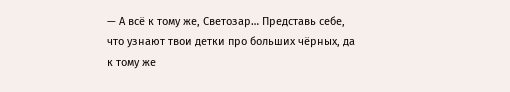— А всё к тому же, Светозар… Представь себе, что узнают твои детки про больших чёрных, да к тому же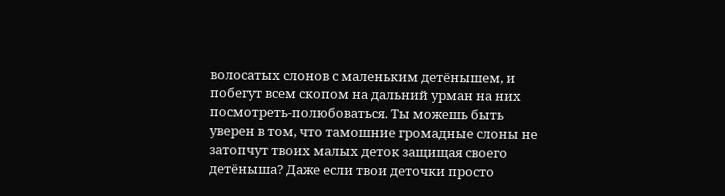волосатых слонов с маленьким детёнышем, и побегут всем скопом на дальний урман на них посмотреть-полюбоваться. Ты можешь быть уверен в том, что тамошние громадные слоны не затопчут твоих малых деток защищая своего детёныша? Даже если твои деточки просто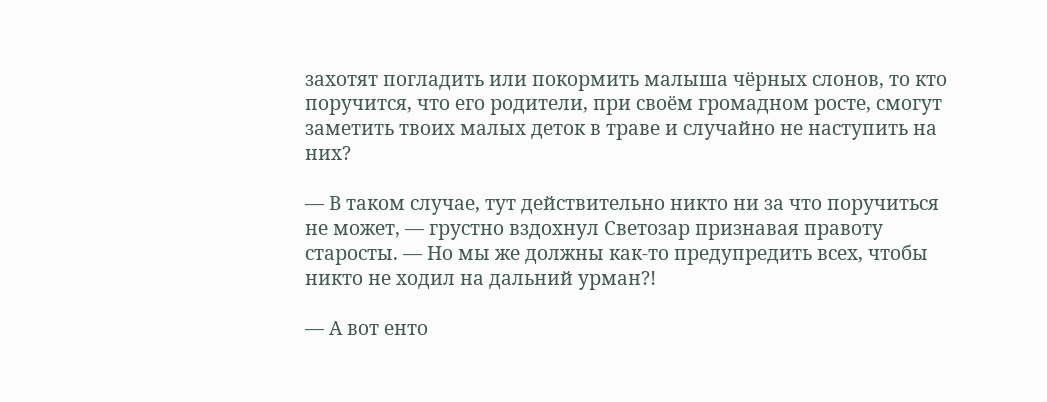захотят погладить или покормить малыша чёрных слонов, то кто поручится, что его родители, при своём громадном росте, смогут заметить твоих малых деток в траве и случайно не наступить на них?

— В таком случае, тут действительно никто ни за что поручиться не может, — грустно вздохнул Светозар признавая правоту старосты. — Но мы же должны как-то предупредить всех, чтобы никто не ходил на дальний урман?!

— А вот енто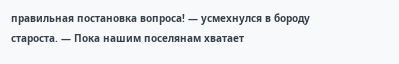правильная постановка вопроса! — усмехнулся в бороду староста. — Пока нашим поселянам хватает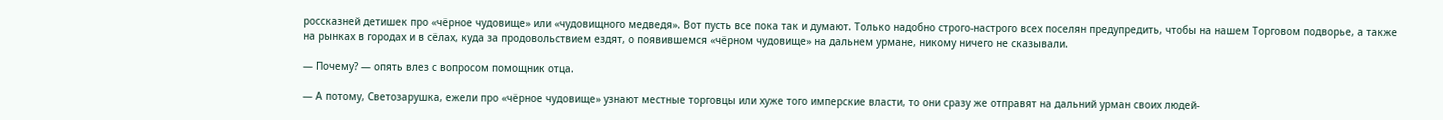россказней детишек про «чёрное чудовище» или «чудовищного медведя». Вот пусть все пока так и думают. Только надобно строго-настрого всех поселян предупредить, чтобы на нашем Торговом подворье, а также на рынках в городах и в сёлах, куда за продовольствием ездят, о появившемся «чёрном чудовище» на дальнем урмане, никому ничего не сказывали.

— Почему? — опять влез с вопросом помощник отца.

— А потому, Светозарушка, ежели про «чёрное чудовище» узнают местные торговцы или хуже того имперские власти, то они сразу же отправят на дальний урман своих людей-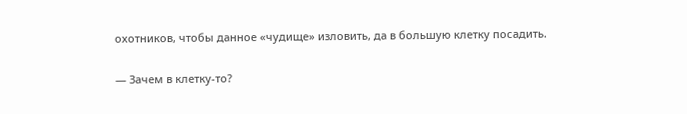охотников, чтобы данное «чудище» изловить, да в большую клетку посадить.

— Зачем в клетку-то?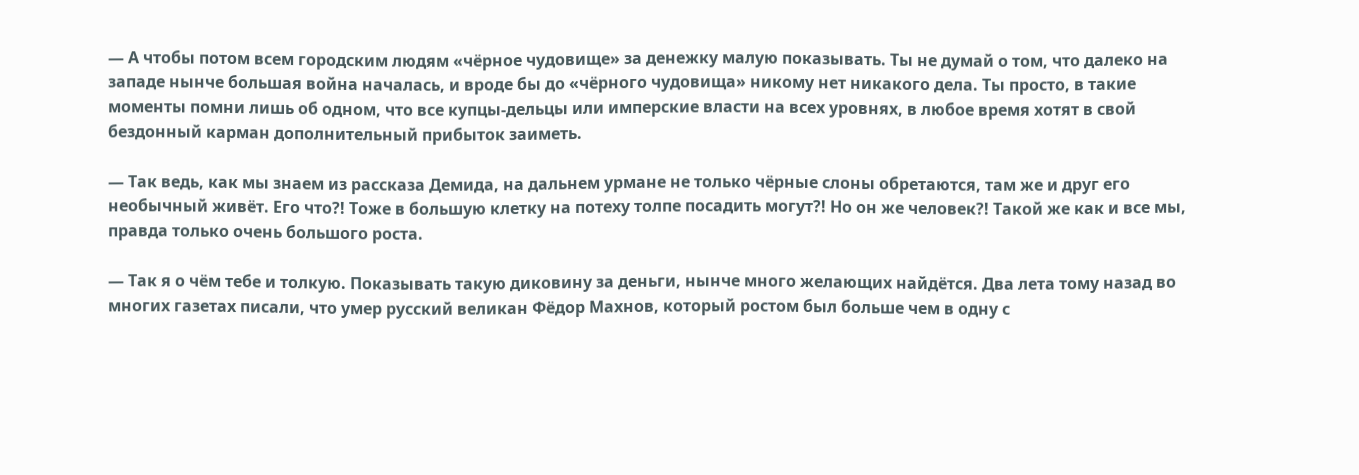— А чтобы потом всем городским людям «чёрное чудовище» за денежку малую показывать. Ты не думай о том, что далеко на западе нынче большая война началась, и вроде бы до «чёрного чудовища» никому нет никакого дела. Ты просто, в такие моменты помни лишь об одном, что все купцы-дельцы или имперские власти на всех уровнях, в любое время хотят в свой бездонный карман дополнительный прибыток заиметь.

— Так ведь, как мы знаем из рассказа Демида, на дальнем урмане не только чёрные слоны обретаются, там же и друг его необычный живёт. Его что?! Тоже в большую клетку на потеху толпе посадить могут?! Но он же человек?! Такой же как и все мы, правда только очень большого роста.

— Так я о чём тебе и толкую. Показывать такую диковину за деньги, нынче много желающих найдётся. Два лета тому назад во многих газетах писали, что умер русский великан Фёдор Махнов, который ростом был больше чем в одну с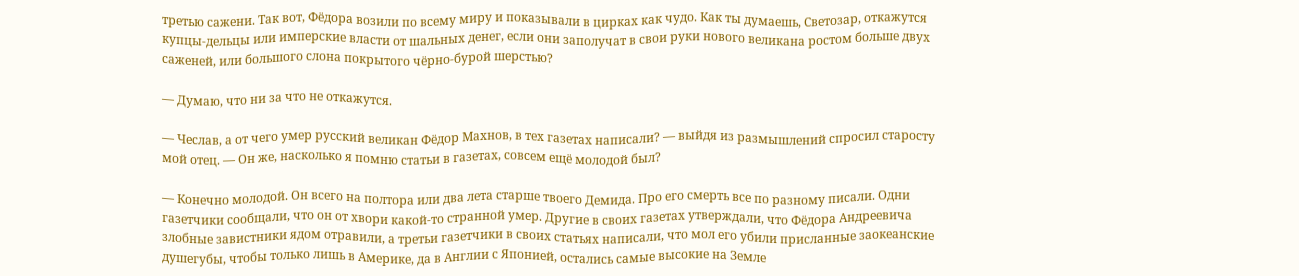третью сажени. Так вот, Фёдора возили по всему миру и показывали в цирках как чудо. Как ты думаешь, Светозар, откажутся купцы-дельцы или имперские власти от шальных денег, если они заполучат в свои руки нового великана ростом больше двух саженей, или большого слона покрытого чёрно-бурой шерстью?

— Думаю, что ни за что не откажутся.

— Чеслав, а от чего умер русский великан Фёдор Махнов, в тех газетах написали? — выйдя из размышлений спросил старосту мой отец. — Он же, насколько я помню статьи в газетах, совсем ещё молодой был?

— Конечно молодой. Он всего на полтора или два лета старше твоего Демида. Про его смерть все по разному писали. Одни газетчики сообщали, что он от хвори какой-то странной умер. Другие в своих газетах утверждали, что Фёдора Андреевича злобные завистники ядом отравили, а третьи газетчики в своих статьях написали, что мол его убили присланные заокеанские душегубы, чтобы только лишь в Америке, да в Англии с Японией, остались самые высокие на Земле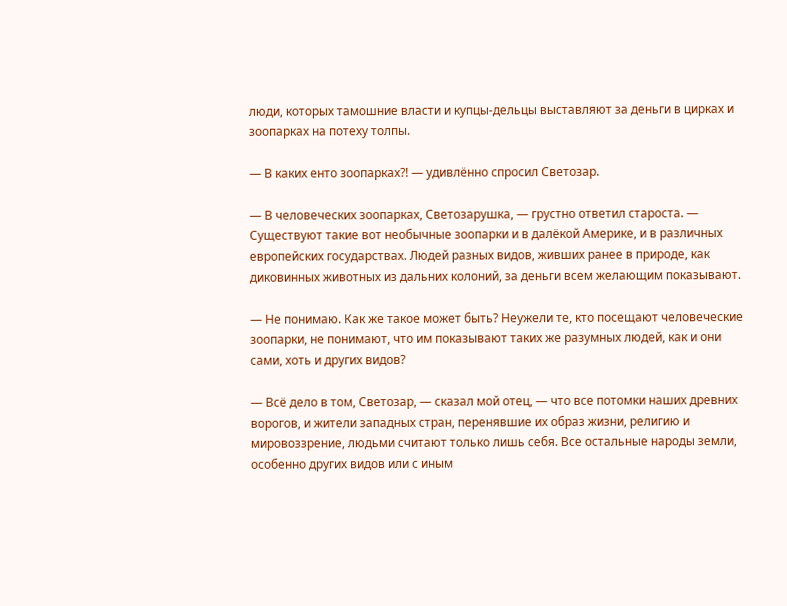люди, которых тамошние власти и купцы-дельцы выставляют за деньги в цирках и зоопарках на потеху толпы.

— В каких енто зоопарках?! — удивлённо спросил Светозар.

— В человеческих зоопарках, Светозарушка, — грустно ответил староста. — Существуют такие вот необычные зоопарки и в далёкой Америке, и в различных европейских государствах. Людей разных видов, живших ранее в природе, как диковинных животных из дальних колоний, за деньги всем желающим показывают.

— Не понимаю. Как же такое может быть? Неужели те, кто посещают человеческие зоопарки, не понимают, что им показывают таких же разумных людей, как и они сами, хоть и других видов?

— Всё дело в том, Светозар, — сказал мой отец, — что все потомки наших древних ворогов, и жители западных стран, перенявшие их образ жизни, религию и мировоззрение, людьми считают только лишь себя. Все остальные народы земли, особенно других видов или с иным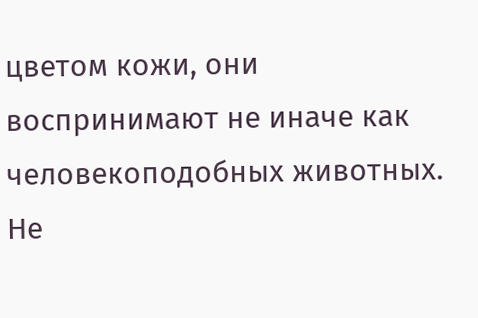цветом кожи, они воспринимают не иначе как человекоподобных животных. Не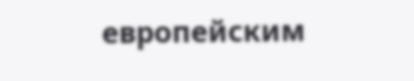европейским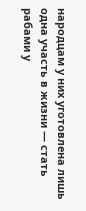народцам у них уготовлена лишь одна участь в жизни — стать рабами у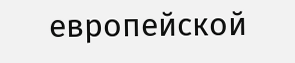европейской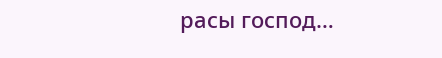расы господ…